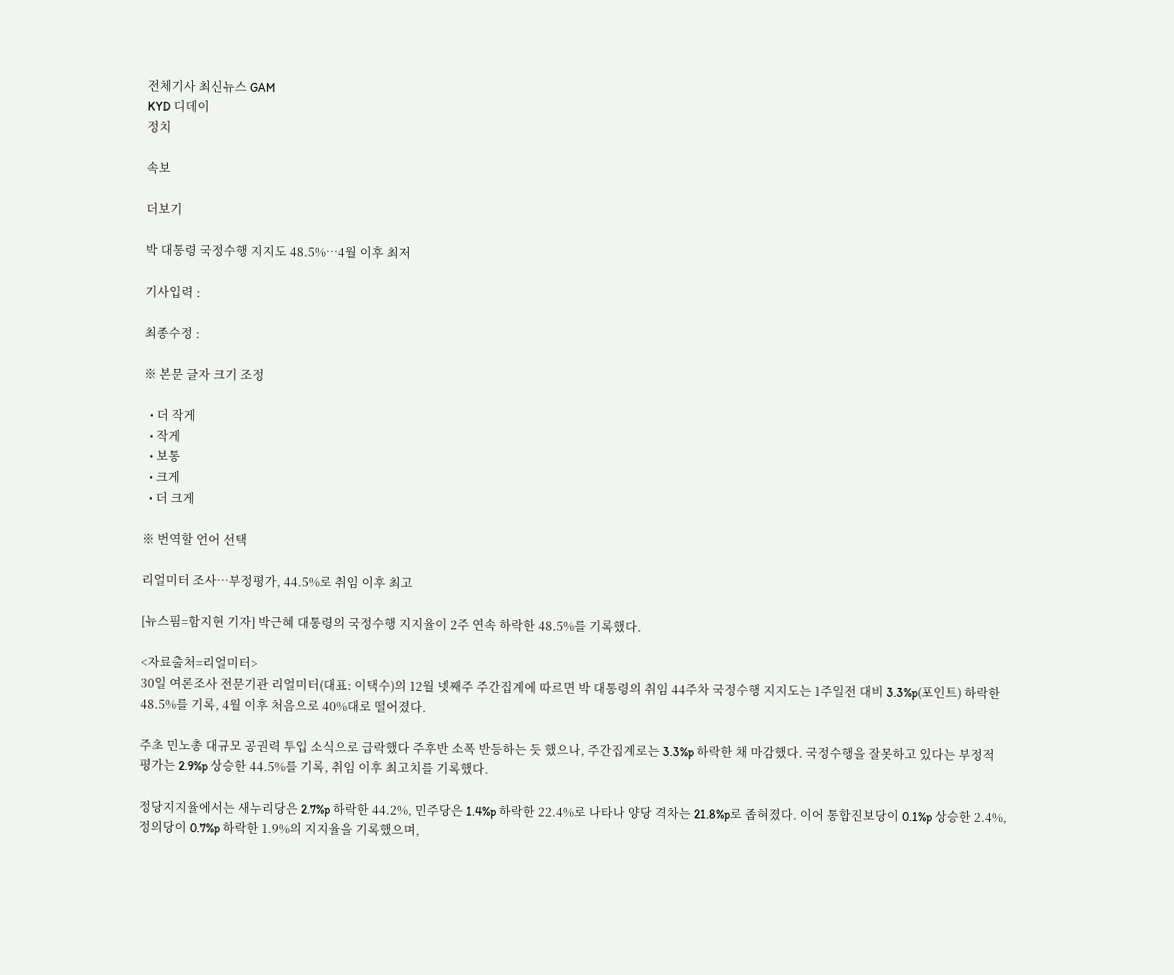전체기사 최신뉴스 GAM
KYD 디데이
정치

속보

더보기

박 대통령 국정수행 지지도 48.5%…4월 이후 최저

기사입력 :

최종수정 :

※ 본문 글자 크기 조정

  • 더 작게
  • 작게
  • 보통
  • 크게
  • 더 크게

※ 번역할 언어 선택

리얼미터 조사…부정평가, 44.5%로 취임 이후 최고

[뉴스핌=함지현 기자] 박근혜 대통령의 국정수행 지지율이 2주 연속 하락한 48.5%를 기록했다.

<자료출처=리얼미터>
30일 여론조사 전문기관 리얼미터(대표: 이택수)의 12월 넷째주 주간집계에 따르면 박 대통령의 취임 44주차 국정수행 지지도는 1주일전 대비 3.3%p(포인트) 하락한 48.5%를 기록, 4월 이후 처음으로 40%대로 떨어졌다.

주초 민노총 대규모 공권력 투입 소식으로 급락했다 주후반 소폭 반등하는 듯 했으나, 주간집계로는 3.3%p 하락한 채 마감했다. 국정수행을 잘못하고 있다는 부정적 평가는 2.9%p 상승한 44.5%를 기록, 취임 이후 최고치를 기록했다.

정당지지율에서는 새누리당은 2.7%p 하락한 44.2%, 민주당은 1.4%p 하락한 22.4%로 나타나 양당 격차는 21.8%p로 좁혀졌다. 이어 통합진보당이 0.1%p 상승한 2.4%, 정의당이 0.7%p 하락한 1.9%의 지지율을 기록했으며,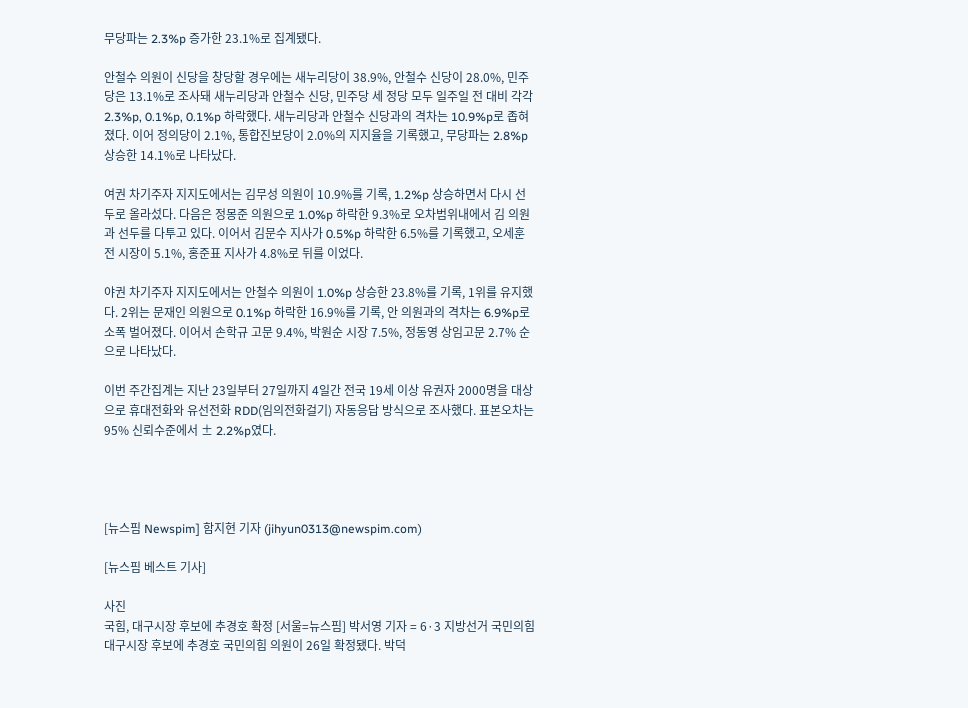무당파는 2.3%p 증가한 23.1%로 집계됐다.

안철수 의원이 신당을 창당할 경우에는 새누리당이 38.9%, 안철수 신당이 28.0%, 민주당은 13.1%로 조사돼 새누리당과 안철수 신당, 민주당 세 정당 모두 일주일 전 대비 각각 2.3%p, 0.1%p, 0.1%p 하락했다. 새누리당과 안철수 신당과의 격차는 10.9%p로 좁혀졌다. 이어 정의당이 2.1%, 통합진보당이 2.0%의 지지율을 기록했고, 무당파는 2.8%p 상승한 14.1%로 나타났다.

여권 차기주자 지지도에서는 김무성 의원이 10.9%를 기록, 1.2%p 상승하면서 다시 선두로 올라섰다. 다음은 정몽준 의원으로 1.0%p 하락한 9.3%로 오차범위내에서 김 의원과 선두를 다투고 있다. 이어서 김문수 지사가 0.5%p 하락한 6.5%를 기록했고, 오세훈 전 시장이 5.1%, 홍준표 지사가 4.8%로 뒤를 이었다.

야권 차기주자 지지도에서는 안철수 의원이 1.0%p 상승한 23.8%를 기록, 1위를 유지했다. 2위는 문재인 의원으로 0.1%p 하락한 16.9%를 기록, 안 의원과의 격차는 6.9%p로 소폭 벌어졌다. 이어서 손학규 고문 9.4%, 박원순 시장 7.5%, 정동영 상임고문 2.7% 순으로 나타났다.

이번 주간집계는 지난 23일부터 27일까지 4일간 전국 19세 이상 유권자 2000명을 대상으로 휴대전화와 유선전화 RDD(임의전화걸기) 자동응답 방식으로 조사했다. 표본오차는 95% 신뢰수준에서 ± 2.2%p였다.




[뉴스핌 Newspim] 함지현 기자 (jihyun0313@newspim.com)

[뉴스핌 베스트 기사]

사진
국힘, 대구시장 후보에 추경호 확정 [서울=뉴스핌] 박서영 기자 = 6·3 지방선거 국민의힘 대구시장 후보에 추경호 국민의힘 의원이 26일 확정됐다. 박덕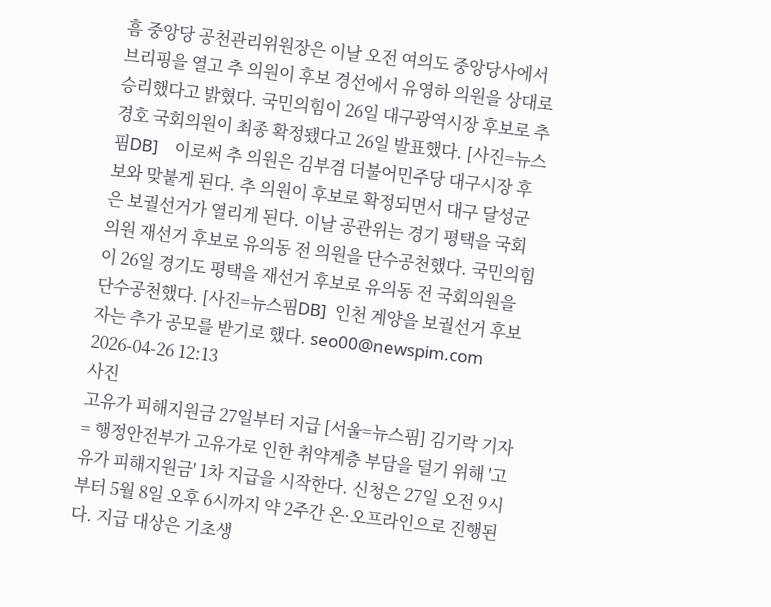흠 중앙당 공천관리위원장은 이날 오전 여의도 중앙당사에서 브리핑을 열고 추 의원이 후보 경선에서 유영하 의원을 상대로 승리했다고 밝혔다. 국민의힘이 26일 대구광역시장 후보로 추경호 국회의원이 최종 확정됐다고 26일 발표했다. [사진=뉴스핌DB]    이로써 추 의원은 김부겸 더불어민주당 대구시장 후보와 맞붙게 된다. 추 의원이 후보로 확정되면서 대구 달성군은 보궐선거가 열리게 된다. 이날 공관위는 경기 평택을 국회의원 재선거 후보로 유의동 전 의원을 단수공천했다. 국민의힘이 26일 경기도 평택을 재선거 후보로 유의동 전 국회의원을 단수공천했다. [사진=뉴스핌DB]  인천 계양을 보궐선거 후보자는 추가 공모를 받기로 했다. seo00@newspim.com 2026-04-26 12:13
사진
고유가 피해지원금 27일부터 지급 [서울=뉴스핌] 김기락 기자 = 행정안전부가 고유가로 인한 취약계층 부담을 덜기 위해 '고유가 피해지원금' 1차 지급을 시작한다. 신청은 27일 오전 9시부터 5월 8일 오후 6시까지 약 2주간 온·오프라인으로 진행된다. 지급 대상은 기초생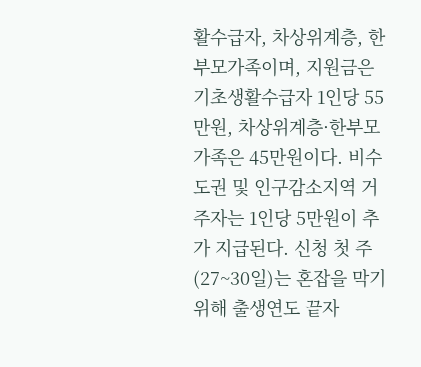활수급자, 차상위계층, 한부모가족이며, 지원금은 기초생활수급자 1인당 55만원, 차상위계층·한부모가족은 45만원이다. 비수도권 및 인구감소지역 거주자는 1인당 5만원이 추가 지급된다. 신청 첫 주(27~30일)는 혼잡을 막기 위해 출생연도 끝자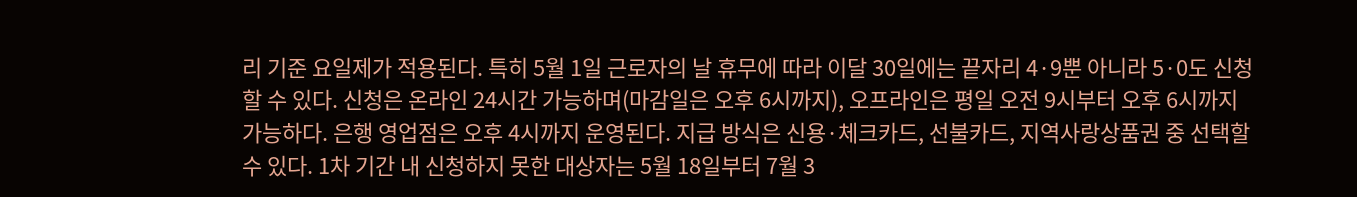리 기준 요일제가 적용된다. 특히 5월 1일 근로자의 날 휴무에 따라 이달 30일에는 끝자리 4·9뿐 아니라 5·0도 신청할 수 있다. 신청은 온라인 24시간 가능하며(마감일은 오후 6시까지), 오프라인은 평일 오전 9시부터 오후 6시까지 가능하다. 은행 영업점은 오후 4시까지 운영된다. 지급 방식은 신용·체크카드, 선불카드, 지역사랑상품권 중 선택할 수 있다. 1차 기간 내 신청하지 못한 대상자는 5월 18일부터 7월 3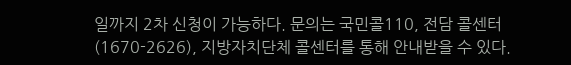일까지 2차 신청이 가능하다. 문의는 국민콜110, 전담 콜센터(1670-2626), 지방자치단체 콜센터를 통해 안내받을 수 있다.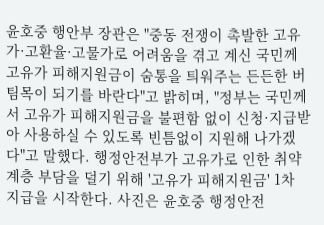윤호중 행안부 장관은 "중동 전쟁이 촉발한 고유가·고환율·고물가로 어려움을 겪고 계신 국민께 고유가 피해지원금이 숨통을 틔워주는 든든한 버팀목이 되기를 바란다"고 밝히며, "정부는 국민께서 고유가 피해지원금을 불편함 없이 신청·지급받아 사용하실 수 있도록 빈틈없이 지원해 나가겠다"고 말했다. 행정안전부가 고유가로 인한 취약계층 부담을 덜기 위해 '고유가 피해지원금' 1차 지급을 시작한다. 사진은 윤호중 행정안전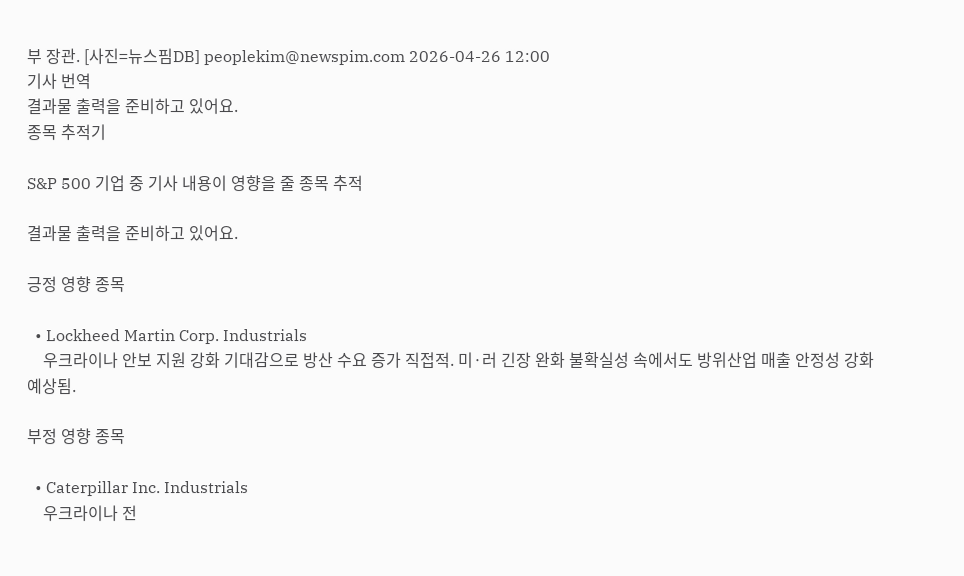부 장관. [사진=뉴스핌DB] peoplekim@newspim.com 2026-04-26 12:00
기사 번역
결과물 출력을 준비하고 있어요.
종목 추적기

S&P 500 기업 중 기사 내용이 영향을 줄 종목 추적

결과물 출력을 준비하고 있어요.

긍정 영향 종목

  • Lockheed Martin Corp. Industrials
    우크라이나 안보 지원 강화 기대감으로 방산 수요 증가 직접적. 미·러 긴장 완화 불확실성 속에서도 방위산업 매출 안정성 강화 예상됨.

부정 영향 종목

  • Caterpillar Inc. Industrials
    우크라이나 전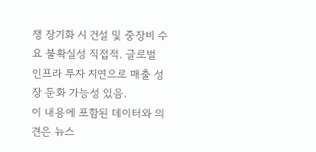쟁 장기화 시 건설 및 중장비 수요 불확실성 직접적. 글로벌 인프라 투자 지연으로 매출 성장 둔화 가능성 있음.
이 내용에 포함된 데이터와 의견은 뉴스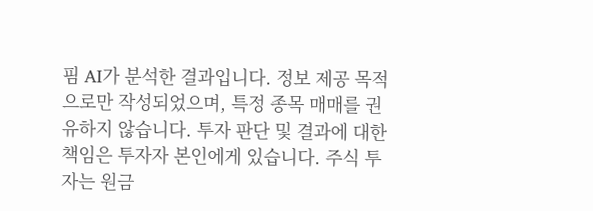핌 AI가 분석한 결과입니다. 정보 제공 목적으로만 작성되었으며, 특정 종목 매매를 권유하지 않습니다. 투자 판단 및 결과에 대한 책임은 투자자 본인에게 있습니다. 주식 투자는 원금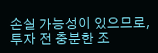손실 가능성이 있으므로, 투자 전 충분한 조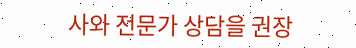사와 전문가 상담을 권장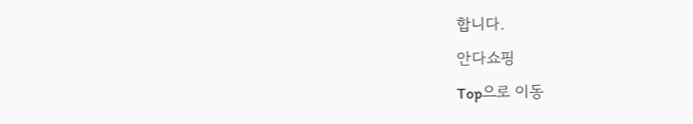합니다.
안다쇼핑
Top으로 이동